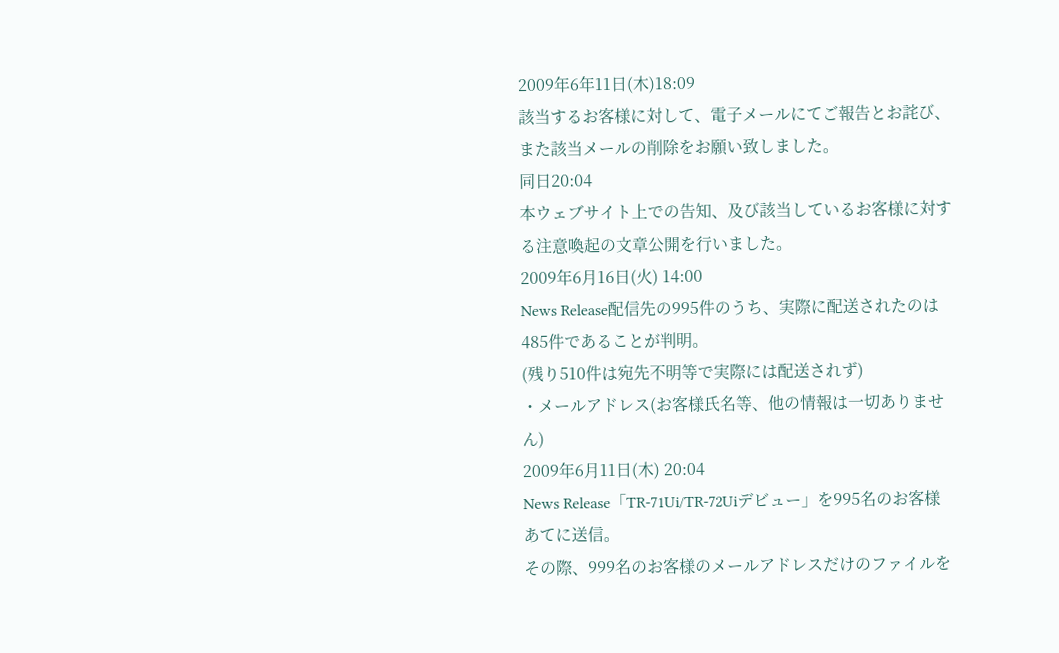2009年6年11日(木)18:09
該当するお客様に対して、電子メールにてご報告とお詫び、また該当メールの削除をお願い致しました。
同日20:04
本ウェブサイト上での告知、及び該当しているお客様に対する注意喚起の文章公開を行いました。
2009年6月16日(火) 14:00
News Release配信先の995件のうち、実際に配送されたのは485件であることが判明。
(残り510件は宛先不明等で実際には配送されず)
・メールアドレス(お客様氏名等、他の情報は一切ありません)
2009年6月11日(木) 20:04
News Release「TR-71Ui/TR-72Uiデビュー」を995名のお客様あてに送信。
その際、999名のお客様のメールアドレスだけのファイルを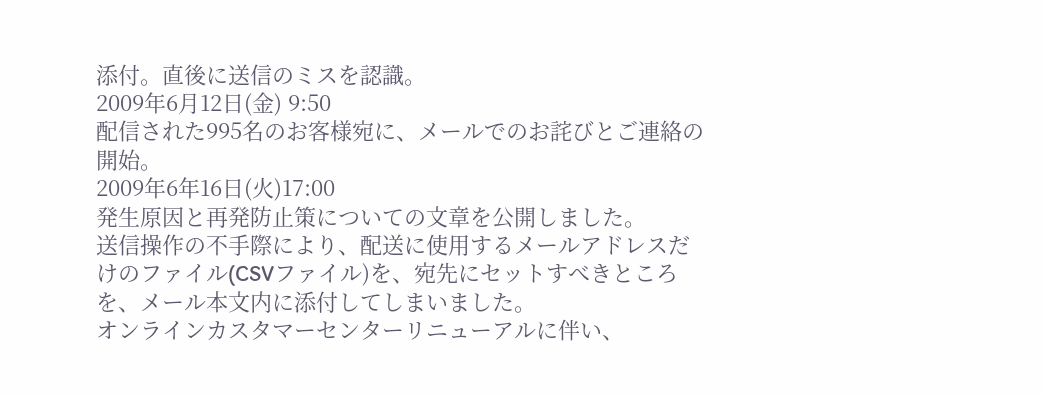添付。直後に送信のミスを認識。
2009年6月12日(金) 9:50
配信された995名のお客様宛に、メールでのお詫びとご連絡の開始。
2009年6年16日(火)17:00
発生原因と再発防止策についての文章を公開しました。
送信操作の不手際により、配送に使用するメールアドレスだけのファイル(CSVファイル)を、宛先にセットすべきところを、メール本文内に添付してしまいました。
オンラインカスタマーセンターリニューアルに伴い、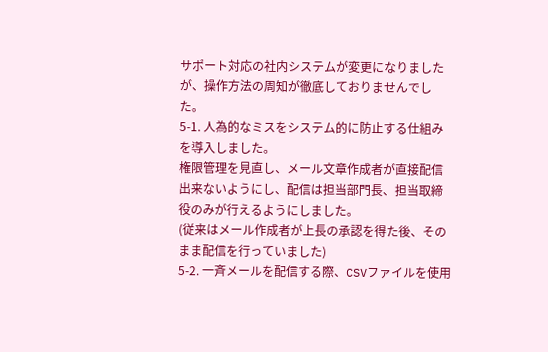サポート対応の社内システムが変更になりましたが、操作方法の周知が徹底しておりませんでした。
5-1. 人為的なミスをシステム的に防止する仕組みを導入しました。
権限管理を見直し、メール文章作成者が直接配信出来ないようにし、配信は担当部門長、担当取締役のみが行えるようにしました。
(従来はメール作成者が上長の承認を得た後、そのまま配信を行っていました)
5-2. 一斉メールを配信する際、CSVファイルを使用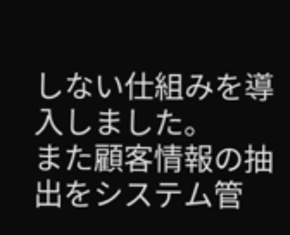しない仕組みを導入しました。
また顧客情報の抽出をシステム管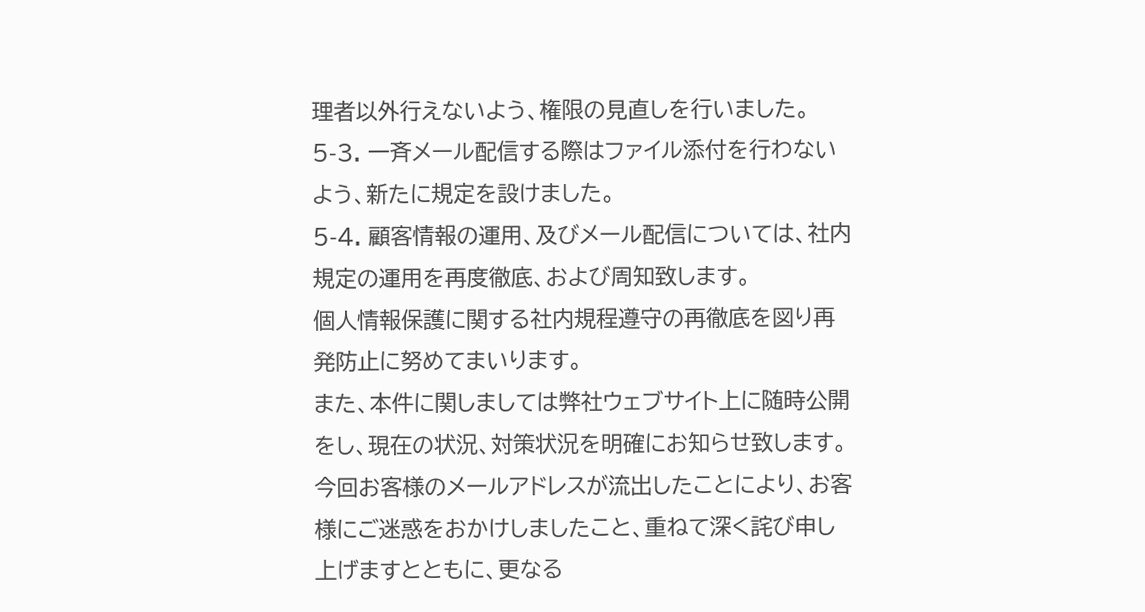理者以外行えないよう、権限の見直しを行いました。
5-3. 一斉メール配信する際はファイル添付を行わないよう、新たに規定を設けました。
5-4. 顧客情報の運用、及びメール配信については、社内規定の運用を再度徹底、および周知致します。
個人情報保護に関する社内規程遵守の再徹底を図り再発防止に努めてまいります。
また、本件に関しましては弊社ウェブサイト上に随時公開をし、現在の状況、対策状況を明確にお知らせ致します。
今回お客様のメールアドレスが流出したことにより、お客様にご迷惑をおかけしましたこと、重ねて深く詫び申し上げますとともに、更なる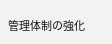管理体制の強化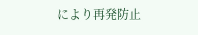により再発防止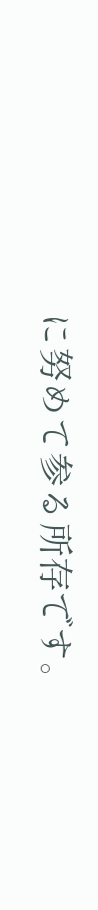に努めて参る所存です。